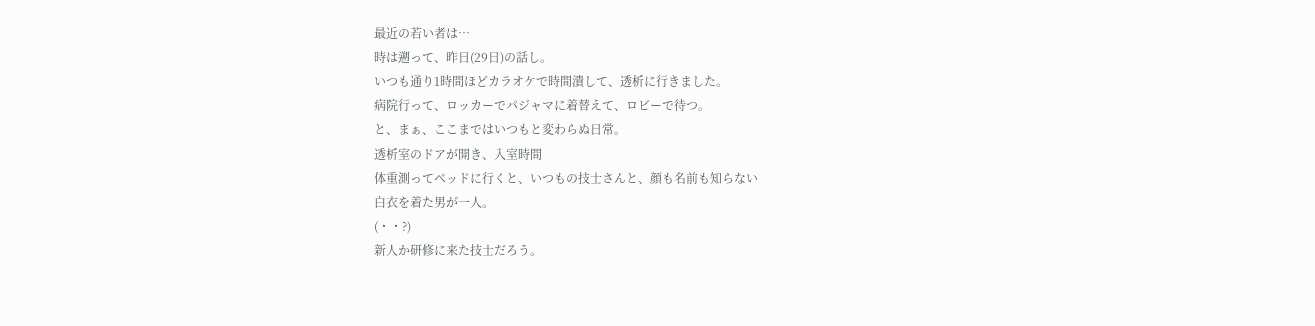最近の若い者は…
時は遡って、昨日(29日)の話し。
いつも通り1時間ほどカラオケで時間潰して、透析に行きました。
病院行って、ロッカーでパジャマに着替えて、ロビーで待つ。
と、まぁ、ここまではいつもと変わらぬ日常。
透析室のドアが開き、入室時間
体重測ってベッドに行くと、いつもの技士さんと、顔も名前も知らない
白衣を着た男が一人。
(・・?)
新人か研修に来た技士だろう。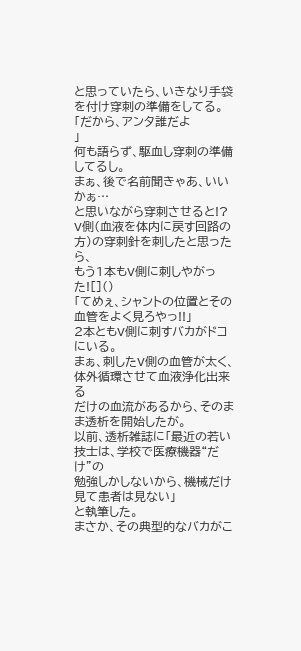と思っていたら、いきなり手袋を付け穿刺の準備をしてる。
「だから、アンタ誰だよ
」
何も語らず、駆血し穿刺の準備してるし。
まぁ、後で名前聞きゃあ、いいかぁ…
と思いながら穿刺させると!?
V側(血液を体内に戻す回路の方)の穿刺針を刺したと思ったら、
もう1本もV側に刺しやがった![]()
「てめぇ、シャントの位置とその血管をよく見ろやっ!!」
2本ともV側に刺すバカがドコにいる。
まぁ、刺したV側の血管が太く、体外循環させて血液浄化出来る
だけの血流があるから、そのまま透析を開始したが。
以前、透析雑誌に「最近の若い技士は、学校で医療機器“だけ”の
勉強しかしないから、機械だけ見て患者は見ない」
と執筆した。
まさか、その典型的なバカがこ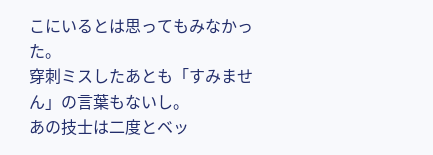こにいるとは思ってもみなかった。
穿刺ミスしたあとも「すみません」の言葉もないし。
あの技士は二度とベッ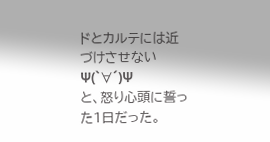ドとカルテには近づけさせない Ψ(`∀´)Ψ
と、怒り心頭に誓った1日だった。